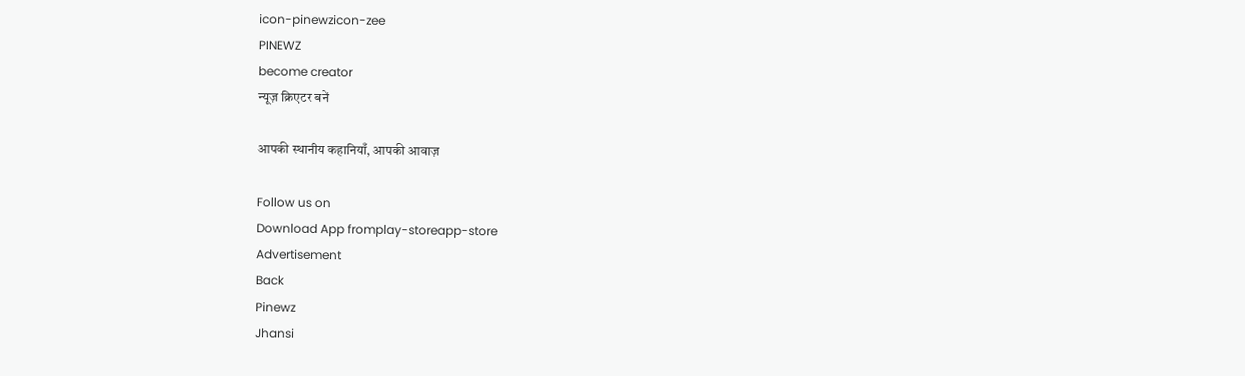icon-pinewzicon-zee
PINEWZ
become creator
न्यूज़ क्रिएटर बनें

आपकी स्थानीय कहानियाँ, आपकी आवाज़

Follow us on
Download App fromplay-storeapp-store
Advertisement
Back
Pinewz
Jhansi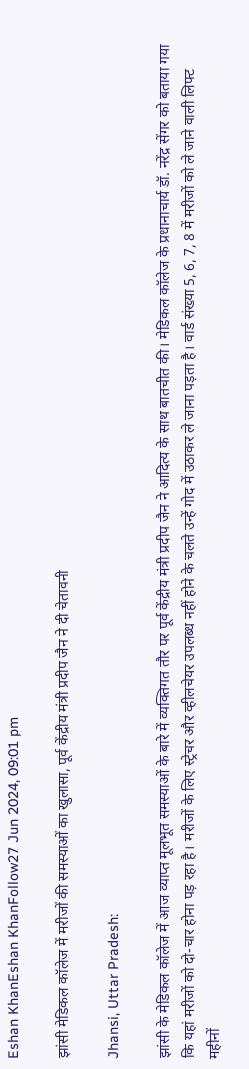Eshan KhanEshan KhanFollow27 Jun 2024, 09:01 pm

झांसी मेडिकल कॉलेज में मरीजों की समस्याओं का खुलासा, पूर्व केंद्रीय मंत्री प्रदीप जैन ने दी चेतावनी

Jhansi, Uttar Pradesh:

झांसी के मेडिकल कॉलेज में आज व्याप्त मूलभूत समस्याओं के बारे में व्यक्तिगत तौर पर पूर्व केंद्रीय मंत्री प्रदीप जैन ने आदित्य के साथ बातचीत की। मेडिकल कॉलेज के प्रधानाचार्य डॉ. नरेंद्र सेंगर को बताया गया कि यहां मरीजों को दो-चार होना पड़ रहा है। मरीजों के लिए स्ट्रेचर और व्हीलचेयर उपलब्ध नहीं होने के चलते उन्हें गोद में उठाकर ले जाना पड़ता है। वार्ड संख्या 5, 6, 7, 8 में मरीजों को ले जाने वाली लिफ्ट महीनों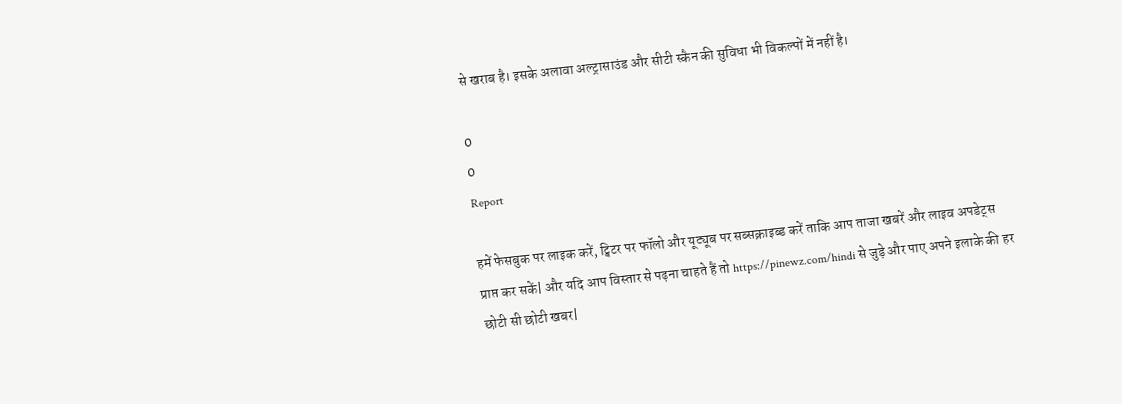से खराब है। इसके अलावा अल्ट्रासाउंड और सीटी स्कैन की सुविधा भी विकल्पों में नहीं है।

0
0
Report

हमें फेसबुक पर लाइक करें, ट्विटर पर फॉलो और यूट्यूब पर सब्सक्राइब्ड करें ताकि आप ताजा खबरें और लाइव अपडेट्स प्राप्त कर सकें| और यदि आप विस्तार से पढ़ना चाहते हैं तो https://pinewz.com/hindi से जुड़े और पाए अपने इलाके की हर छोटी सी छोटी खबर|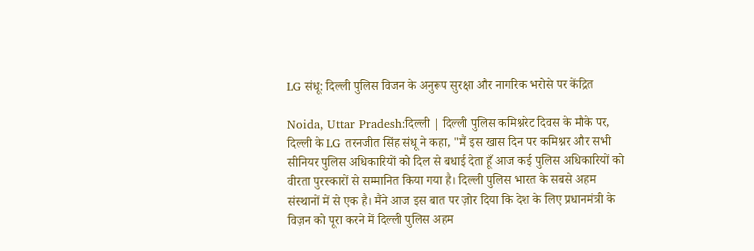LG संधू: दिल्ली पुलिस विजन के अनुरूप सुरक्षा और नागरिक भरोसे पर केंद्रित

Noida, Uttar Pradesh:दिल्ली | दिल्ली पुलिस कमिश्नरेट दिवस के मौके पर, दिल्ली के LG तरनजीत सिंह संधू ने कहा, "मैं इस खास दिन पर कमिश्नर और सभी सीनियर पुलिस अधिकारियों को दिल से बधाई देता हूँ आज कई पुलिस अधिकारियों को वीरता पुरस्कारों से सम्मानित किया गया है। दिल्ली पुलिस भारत के सबसे अहम संस्थानों में से एक है। मैंने आज इस बात पर ज़ोर दिया कि देश के लिए प्रधानमंत्री के विज़न को पूरा करने में दिल्ली पुलिस अहम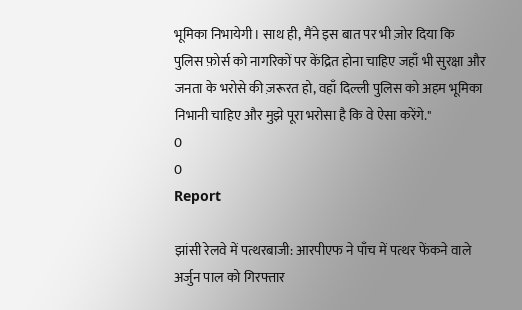भूमिका निभायेगी। साथ ही, मैंने इस बात पर भी ज़ोर दिया कि पुलिस फ़ोर्स को नागरिकों पर केंद्रित होना चाहिए जहाँ भी सुरक्षा और जनता के भरोसे की ज़रूरत हो, वहाँ दिल्ली पुलिस को अहम भूमिका निभानी चाहिए और मुझे पूरा भरोसा है कि वे ऐसा करेंगे."
0
0
Report

झांसी रेलवे में पत्थरबाजी: आरपीएफ ने पाँच में पत्थर फेंकने वाले अर्जुन पाल को गिरफ्तार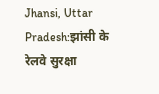Jhansi, Uttar Pradesh:झांसी के रेलवे सुरक्षा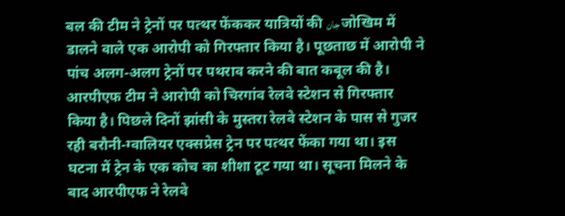बल की टीम ने ट्रेनों पर पत्थर फेंककर यात्रियों की جان जोखिम में डालने वाले एक आरोपी को गिरफ्तार किया है। पूछताछ में आरोपी ने पांच अलग-अलग ट्रेनों पर पथराव करने की बात कबूल की है। आरपीएफ टीम ने आरोपी को चिरगांव रेलवे स्टेशन से गिरफ्तार किया है। पिछले दिनों झांसी के मुस्तरा रेलवे स्टेशन के पास से गुजर रही बरौनी-ग्वालियर एक्सप्रेस ट्रेन पर पत्थर फेंका गया था। इस घटना में ट्रेन के एक कोच का शीशा टूट गया था। सूचना मिलने के बाद आरपीएफ ने रेलवे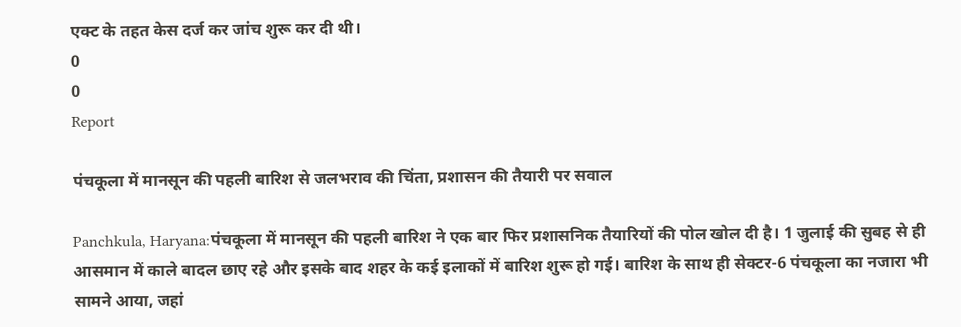एक्ट के तहत केस दर्ज कर जांच शुरू कर दी थी।
0
0
Report

पंचकूला में मानसून की पहली बारिश से जलभराव की चिंता, प्रशासन की तैयारी पर सवाल

Panchkula, Haryana:पंचकूला में मानसून की पहली बारिश ने एक बार फिर प्रशासनिक तैयारियों की पोल खोल दी है। 1 जुलाई की सुबह से ही आसमान में काले बादल छाए रहे और इसके बाद शहर के कई इलाकों में बारिश शुरू हो गई। बारिश के साथ ही सेक्टर-6 पंचकूला का नजारा भी सामने आया, जहां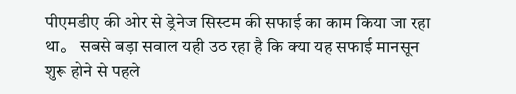पीएमडीए की ओर से ड्रेनेज सिस्टम की सफाई का काम किया जा रहा था。 सबसे बड़ा सवाल यही उठ रहा है कि क्या यह सफाई मानसून शुरू होने से पहले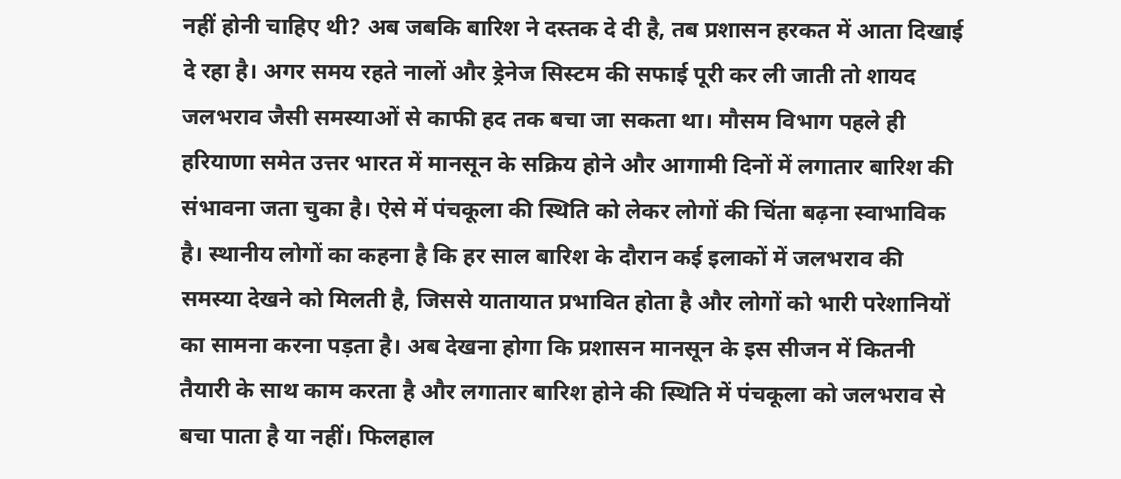नहीं होनी चाहिए थी? अब जबकि बारिश ने दस्तक दे दी है, तब प्रशासन हरकत में आता दिखाई दे रहा है। अगर समय रहते नालों और ड्रेनेज सिस्टम की सफाई पूरी कर ली जाती तो शायद जलभराव जैसी समस्याओं से काफी हद तक बचा जा सकता था। मौसम विभाग पहले ही हरियाणा समेत उत्तर भारत में मानसून के सक्रिय होने और आगामी दिनों में लगातार बारिश की संभावना जता चुका है। ऐसे में पंचकूला की स्थिति को लेकर लोगों की चिंता बढ़ना स्वाभाविक है। स्थानीय लोगों का कहना है कि हर साल बारिश के दौरान कई इलाकों में जलभराव की समस्या देखने को मिलती है, जिससे यातायात प्रभावित होता है और लोगों को भारी परेशानियों का सामना करना पड़ता है। अब देखना होगा कि प्रशासन मानसून के इस सीजन में कितनी तैयारी के साथ काम करता है और लगातार बारिश होने की स्थिति में पंचकूला को जलभराव से बचा पाता है या नहीं। फिलहाल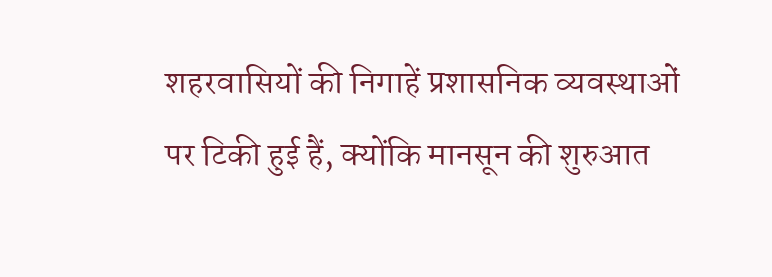शहरवासियों की निगाहें प्रशासनिक व्यवस्थाओं पर टिकी हुई हैं, क्योंकि मानसून की शुरुआत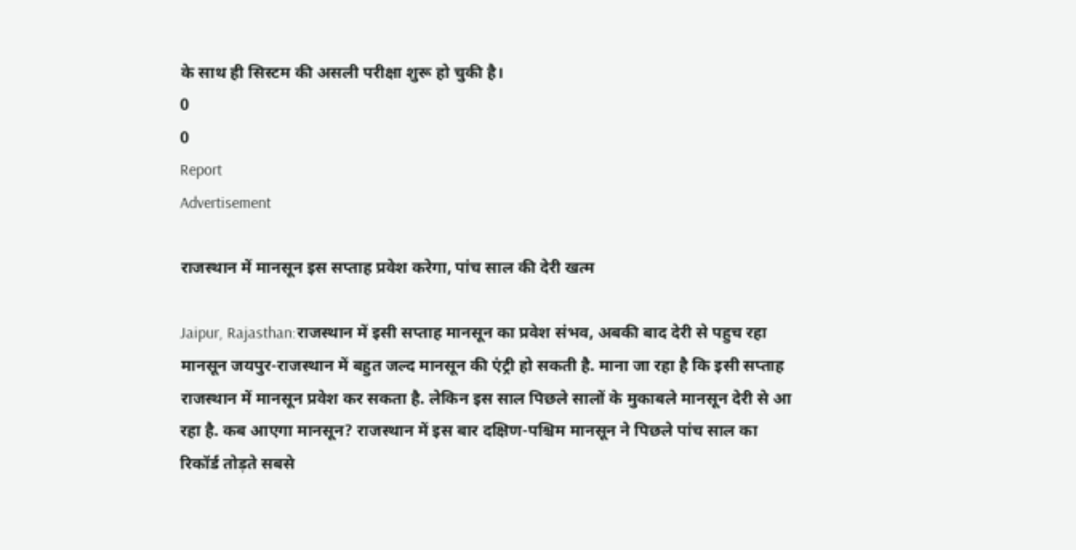के साथ ही सिस्टम की असली परीक्षा शुरू हो चुकी है।
0
0
Report
Advertisement

राजस्थान में मानसून इस सप्ताह प्रवेश करेगा, पांच साल की देरी खत्म

Jaipur, Rajasthan:राजस्थान में इसी सप्ताह मानसून का प्रवेश संभव, अबकी बाद देरी से पहुच रहा मानसून जयपुर-राजस्थान में बहुत जल्द मानसून की एंट्री हो सकती है. माना जा रहा है कि इसी सप्ताह राजस्थान में मानसून प्रवेश कर सकता है. लेकिन इस साल पिछले सालों के मुकाबले मानसून देरी से आ रहा है. कब आएगा मानसून? राजस्थान में इस बार दक्षिण-पश्चिम मानसून ने पिछले पांच साल का रिकॉर्ड तोड़ते सबसे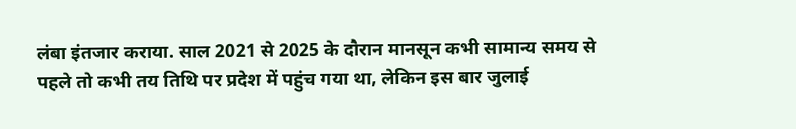लंबा इंतजार कराया. साल 2021 से 2025 के दौरान मानसून कभी सामान्य समय से पहले तो कभी तय तिथि पर प्रदेश में पहुंच गया था, लेकिन इस बार जुलाई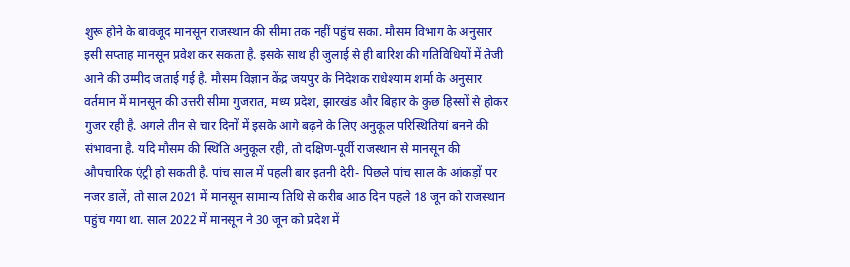शुरू होने के बावजूद मानसून राजस्थान की सीमा तक नहीं पहुंच सका. मौसम विभाग के अनुसार इसी सप्ताह मानसून प्रवेश कर सकता है. इसके साथ ही जुलाई से ही बारिश की गतिविधियों में तेजी आने की उम्मीद जताई गई है. मौसम विज्ञान केंद्र जयपुर के निदेशक राधेश्याम शर्मा के अनुसार वर्तमान में मानसून की उत्तरी सीमा गुजरात, मध्य प्रदेश, झारखंड और बिहार के कुछ हिस्सों से होकर गुजर रही है. अगले तीन से चार दिनों में इसके आगे बढ़ने के लिए अनुकूल परिस्थितियां बनने की संभावना है. यदि मौसम की स्थिति अनुकूल रही, तो दक्षिण-पूर्वी राजस्थान से मानसून की औपचारिक एंट्री हो सकती है. पांच साल में पहली बार इतनी देरी- पिछले पांच साल के आंकड़ों पर नजर डालें, तो साल 2021 में मानसून सामान्य तिथि से करीब आठ दिन पहले 18 जून को राजस्थान पहुंच गया था. साल 2022 में मानसून ने 30 जून को प्रदेश में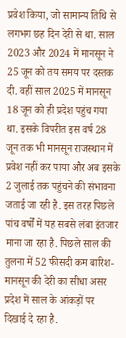प्रवेश किया, जो सामान्य तिथि से लगभग छह दिन देरी से था. साल 2023 और 2024 में मानसून ने 25 जून को तय समय पर दस्तक दी. वहीं साल 2025 में मानसून 18 जून को ही प्रदेश पहुंच गया था. इसके विपरीत इस वर्ष 28 जून तक भी मानसून राजस्थान में प्रवेश नहीं कर पाया और अब इसके 2 जुलाई तक पहुंचने की संभावना जताई जा रही है. इस तरह पिछले पांच वर्षों में यह सबसे लंबा इंतजार माना जा रहा है. पिछले साल की तुलना में 52 फीसदी कम बारिश- मानसून की देरी का सीधा असर प्रदेश में साल के आंकड़ों पर दिखाई दे रहा है.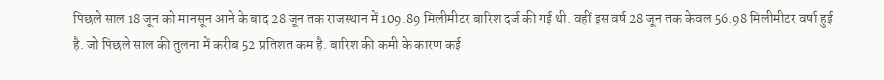पिछले साल 18 जून को मानसून आने के बाद 28 जून तक राजस्थान में 109.89 मिलीमीटर बारिश दर्ज की गई थी. वहीं इस वर्ष 28 जून तक केवल 56.98 मिलीमीटर वर्षा हुई है. जो पिछले साल की तुलना में करीब 52 प्रतिशत कम है. बारिश की कमी के कारण कई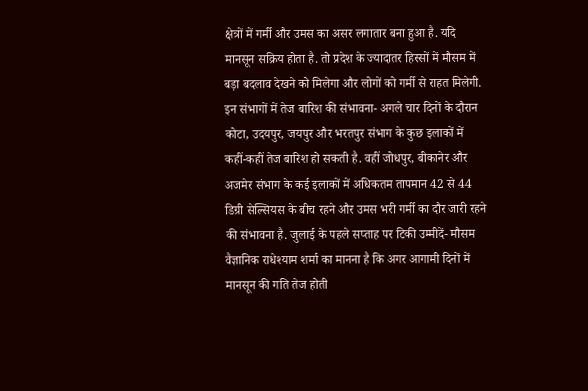क्षेत्रों में गर्मी और उमस का असर लगातार बना हुआ है. यदि मानसून सक्रिय होता है. तो प्रदेश के ज्यादातर हिस्सों में मौसम में बड़ा बदलाव देखने को मिलेगा और लोगों को गर्मी से राहत मिलेगी. इन संभागों में तेज बारिश की संभावना- अगले चार दिनों के दौरान कोटा, उदयपुर, जयपुर और भरतपुर संभाग के कुछ इलाकों में कहीं-कहीं तेज बारिश हो सकती है. वहीं जोधपुर, बीकानेर और अजमेर संभाग के कई इलाकों में अधिकतम तापमान 42 से 44 डिग्री सेल्सियस के बीच रहने और उमस भरी गर्मी का दौर जारी रहने की संभावना है. जुलाई के पहले सप्ताह पर टिकी उम्मीदें- मौसम वैज्ञानिक राधेश्याम शर्मा का मानना है कि अगर आगामी दिनों में मानसून की गति तेज होती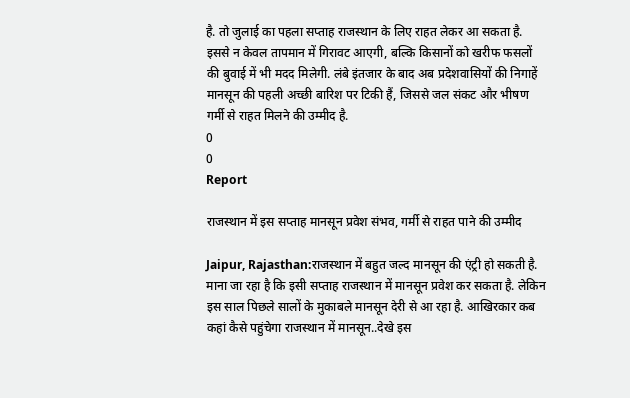है. तो जुलाई का पहला सप्ताह राजस्थान के लिए राहत लेकर आ सकता है. इससे न केवल तापमान में गिरावट आएगी, बल्कि किसानों को खरीफ फसलों की बुवाई में भी मदद मिलेगी. लंबे इंतजार के बाद अब प्रदेशवासियों की निगाहें मानसून की पहली अच्छी बारिश पर टिकी हैं, जिससे जल संकट और भीषण गर्मी से राहत मिलने की उम्मीद है.
0
0
Report

राजस्थान में इस सप्ताह मानसून प्रवेश संभव, गर्मी से राहत पाने की उम्मीद

Jaipur, Rajasthan:राजस्थान में बहुत जल्द मानसून की एंट्री हो सकती है. माना जा रहा है कि इसी सप्ताह राजस्थान में मानसून प्रवेश कर सकता है. लेकिन इस साल पिछले सालों के मुकाबले मानसून देरी से आ रहा है. आखिरकार कब कहां कैसे पहुंचेगा राजस्थान में मानसून..देखे इस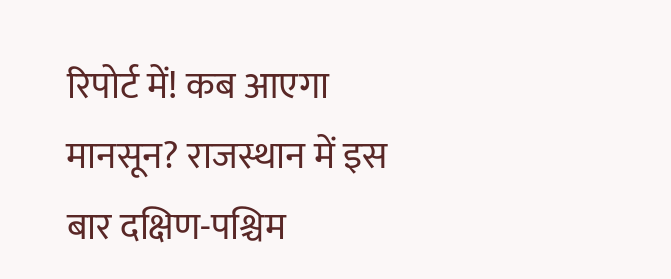रिपोर्ट में! कब आएगा मानसून? राजस्थान में इस बार दक्षिण-पश्चिम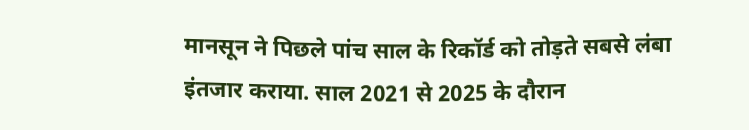मानसून ने पिछले पांच साल के रिकॉर्ड को तोड़ते सबसे लंबा इंतजार कराया. साल 2021 से 2025 के दौरान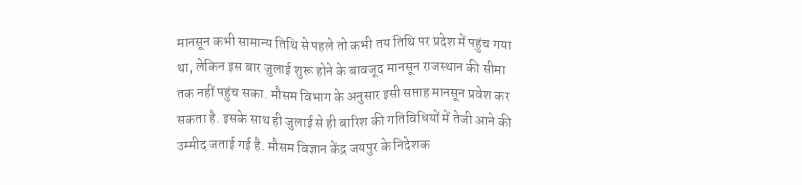मानसून कभी सामान्य तिथि से पहले तो कभी तय तिथि पर प्रदेश में पहुंच गया था, लेकिन इस बार जुलाई शुरू होने के बावजूद मानसून राजस्थान की सीमा तक नहीं पहुंच सका. मौसम विभाग के अनुसार इसी सप्ताह मानसून प्रवेश कर सकता है. इसके साथ ही जुलाई से ही बारिश की गतिविधियों में तेजी आने की उम्मीद जताई गई है. मौसम विज्ञान केंद्र जयपुर के निदेशक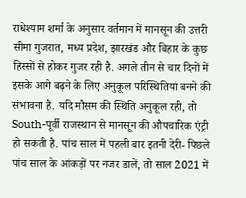राधेश्याम शर्मा के अनुसार वर्तमान में मानसून की उत्तरी सीमा गुजरात, मध्य प्रदेश, झारखंड और बिहार के कुछ हिस्सों से होकर गुजर रही है. अगले तीन से चार दिनों में इसके आगे बढ़ने के लिए अनुकूल परिस्थितियां बनने की संभावना है. यदि मौसम की स्थिति अनुकूल रही, तो South-पूर्वी राजस्थान से मानसून की औपचारिक एंट्री हो सकती है. पांच साल में पहली बार इतनी देरी- पिछले पांच साल के आंकड़ों पर नजर डालें, तो साल 2021 में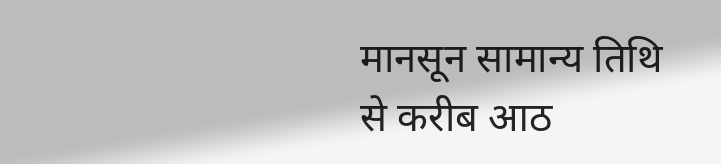मानसून सामान्य तिथि से करीब आठ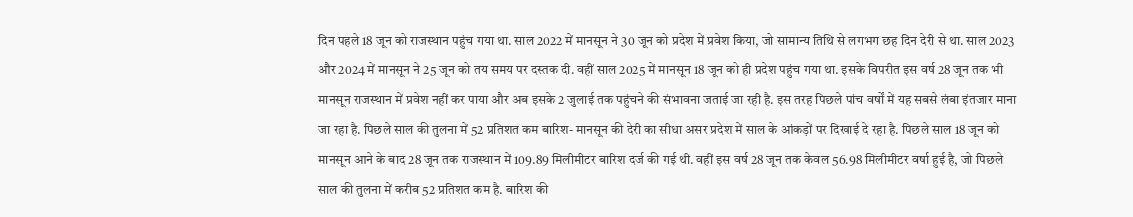दिन पहले 18 जून को राजस्थान पहुंच गया था. साल 2022 में मानसून ने 30 जून को प्रदेश में प्रवेश किया, जो सामान्य तिथि से लगभग छह दिन देरी से था. साल 2023 और 2024 में मानसून ने 25 जून को तय समय पर दस्तक दी. वहीं साल 2025 में मानसून 18 जून को ही प्रदेश पहुंच गया था. इसके विपरीत इस वर्ष 28 जून तक भी मानसून राजस्थान में प्रवेश नहीं कर पाया और अब इसके 2 जुलाई तक पहुंचने की संभावना जताई जा रही है. इस तरह पिछले पांच वर्षों में यह सबसे लंबा इंतजार माना जा रहा है. पिछले साल की तुलना में 52 प्रतिशत कम बारिश- मानसून की देरी का सीधा असर प्रदेश में साल के आंकड़ों पर दिखाई दे रहा है. पिछले साल 18 जून को मानसून आने के बाद 28 जून तक राजस्थान में 109.89 मिलीमीटर बारिश दर्ज की गई थी. वहीं इस वर्ष 28 जून तक केवल 56.98 मिलीमीटर वर्षा हुई है, जो पिछले साल की तुलना में करीब 52 प्रतिशत कम है. बारिश की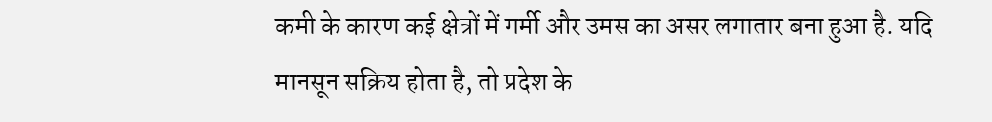कमी के कारण कई क्षेत्रों में गर्मी और उमस का असर लगातार बना हुआ है. यदि मानसून सक्रिय होता है, तो प्रदेश के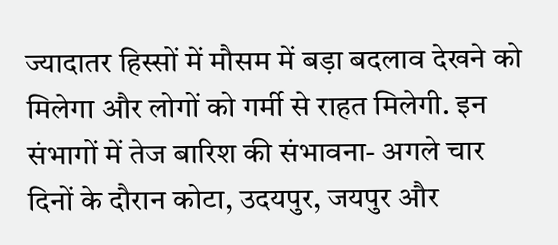ज्यादातर हिस्सों में मौसम में बड़ा बदलाव देखने को मिलेगा और लोगों को गर्मी से राहत मिलेगी. इन संभागों में तेज बारिश की संभावना- अगले चार दिनों के दौरान कोटा, उदयपुर, जयपुर और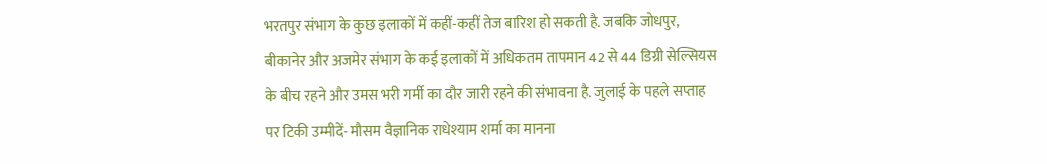भरतपुर संभाग के कुछ इलाकों में कहीं-कहीं तेज बारिश हो सकती है. जबकि जोधपुर, बीकानेर और अजमेर संभाग के कई इलाकों में अधिकतम तापमान 42 से 44 डिग्री सेल्सियस के बीच रहने और उमस भरी गर्मी का दौर जारी रहने की संभावना है. जुलाई के पहले सप्ताह पर टिकी उम्मीदें- मौसम वैज्ञानिक राधेश्याम शर्मा का मानना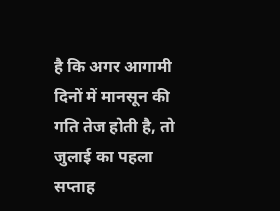है कि अगर आगामी दिनों में मानसून की गति तेज होती है, तो जुलाई का पहला सप्ताह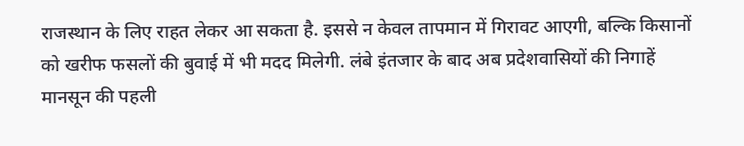राजस्थान के लिए राहत लेकर आ सकता है. इससे न केवल तापमान में गिरावट आएगी, बल्कि किसानों को खरीफ फसलों की बुवाई में भी मदद मिलेगी. लंबे इंतजार के बाद अब प्रदेशवासियों की निगाहें मानसून की पहली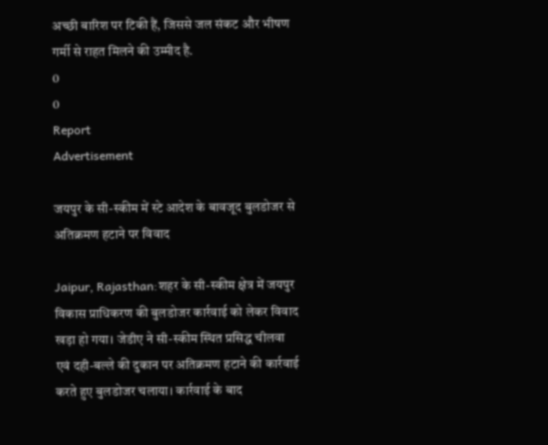अच्छी बारिश पर टिकी हैं, जिससे जल संकट और भीषण गर्मी से राहत मिलने की उम्मीद है.
0
0
Report
Advertisement

जयपुर के सी-स्कीम में स्टे आदेश के बावजूद बुलडोजर से अतिक्रमण हटाने पर विवाद

Jaipur, Rajasthan:शहर के सी-स्कीम क्षेत्र में जयपुर विकास प्राधिकरण की बुलडोजर कार्रवाई को लेकर विवाद खड़ा हो गया। जेडीए ने सी-स्कीम स्थित प्रसिद्ध चीलवा एवं दही-बल्ले की दुकान पर अतिक्रमण हटाने की कार्रवाई करते हुए बुलडोजर चलाया। कार्रवाई के बाद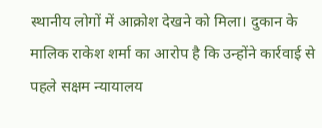स्थानीय लोगों में आक्रोश देखने को मिला। दुकान के मालिक राकेश शर्मा का आरोप है कि उन्होंने कार्रवाई से पहले सक्षम न्यायालय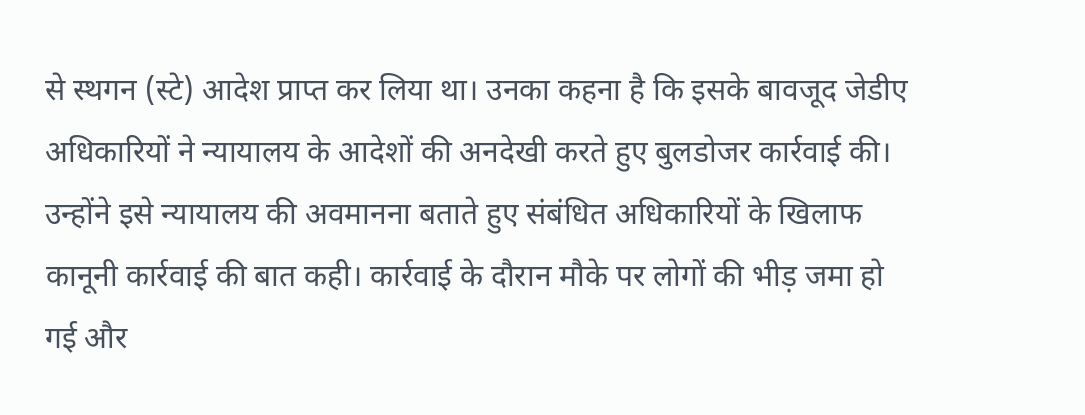से स्थगन (स्टे) आदेश प्राप्त कर लिया था। उनका कहना है कि इसके बावजूद जेडीए अधिकारियों ने न्यायालय के आदेशों की अनदेखी करते हुए बुलडोजर कार्रवाई की। उन्होंने इसे न्यायालय की अवमानना बताते हुए संबंधित अधिकारियों के खिलाफ कानूनी कार्रवाई की बात कही। कार्रवाई के दौरान मौके पर लोगों की भीड़ जमा हो गई और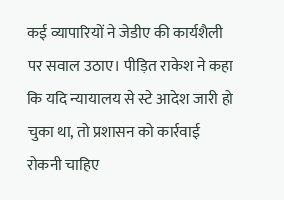कई व्यापारियों ने जेडीए की कार्यशैली पर सवाल उठाए। पीड़ित राकेश ने कहा कि यदि न्यायालय से स्टे आदेश जारी हो चुका था, तो प्रशासन को कार्रवाई रोकनी चाहिए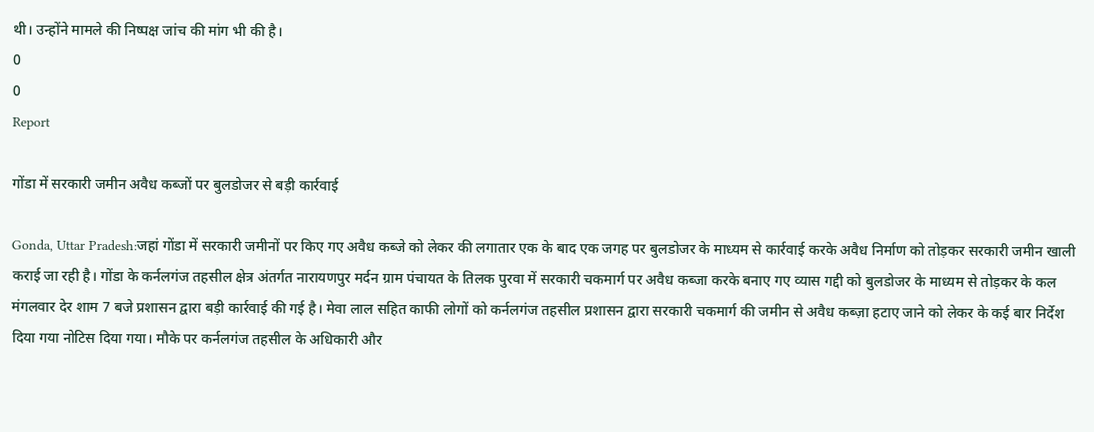थी। उन्होंने मामले की निष्पक्ष जांच की मांग भी की है।
0
0
Report

गोंडा में सरकारी जमीन अवैध कब्जों पर बुलडोजर से बड़ी कार्रवाई

Gonda, Uttar Pradesh:जहां गोंडा में सरकारी जमीनों पर किए गए अवैध कब्जे को लेकर की लगातार एक के बाद एक जगह पर बुलडोजर के माध्यम से कार्रवाई करके अवैध निर्माण को तोड़कर सरकारी जमीन खाली कराई जा रही है। गोंडा के कर्नलगंज तहसील क्षेत्र अंतर्गत नारायणपुर मर्दन ग्राम पंचायत के तिलक पुरवा में सरकारी चकमार्ग पर अवैध कब्जा करके बनाए गए व्यास गद्दी को बुलडोजर के माध्यम से तोड़कर के कल मंगलवार देर शाम 7 बजे प्रशासन द्वारा बड़ी कार्रवाई की गई है। मेवा लाल सहित काफी लोगों को कर्नलगंज तहसील प्रशासन द्वारा सरकारी चकमार्ग की जमीन से अवैध कब्ज़ा हटाए जाने को लेकर के कई बार निर्देश दिया गया नोटिस दिया गया। मौके पर कर्नलगंज तहसील के अधिकारी और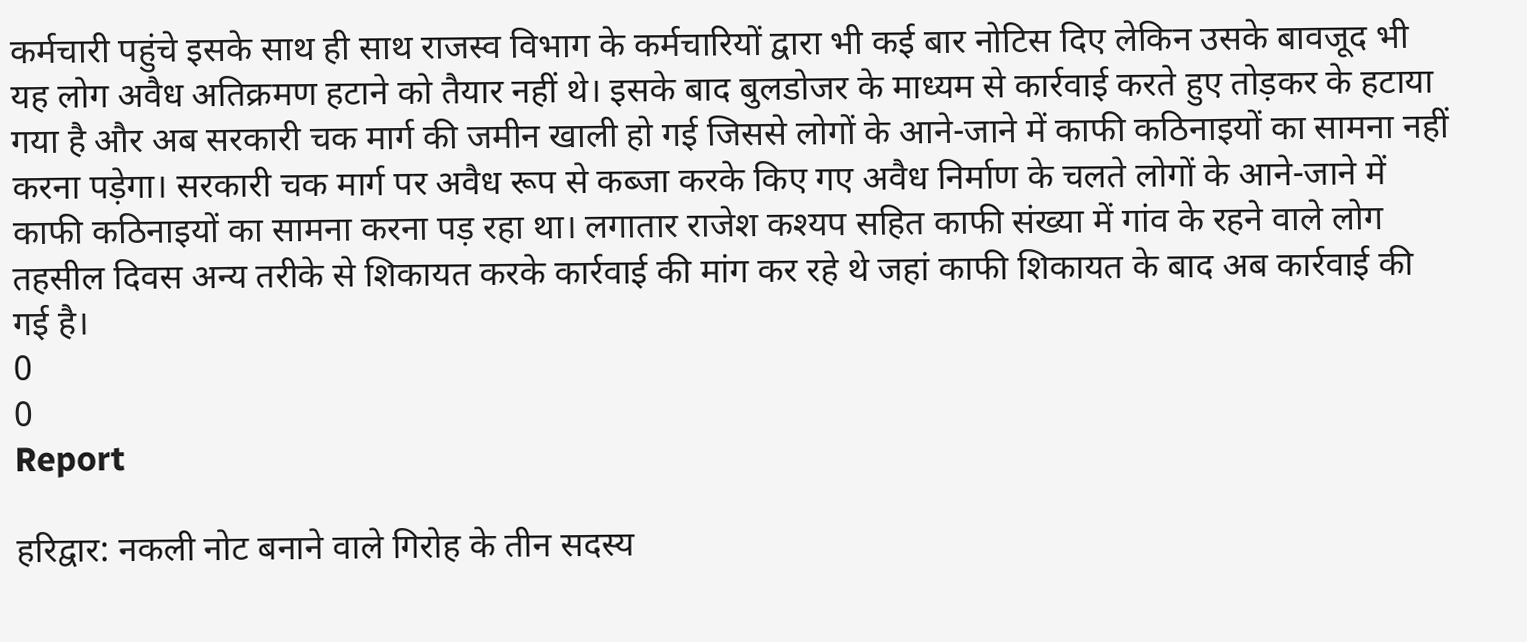कर्मचारी पहुंचे इसके साथ ही साथ राजस्व विभाग के कर्मचारियों द्वारा भी कई बार नोटिस दिए लेकिन उसके बावजूद भी यह लोग अवैध अतिक्रमण हटाने को तैयार नहीं थे। इसके बाद बुलडोजर के माध्यम से कार्रवाई करते हुए तोड़कर के हटाया गया है और अब सरकारी चक मार्ग की जमीन खाली हो गई जिससे लोगों के आने-जाने में काफी कठिनाइयों का सामना नहीं करना पड़ेगा। सरकारी चक मार्ग पर अवैध रूप से कब्जा करके किए गए अवैध निर्माण के चलते लोगों के आने-जाने में काफी कठिनाइयों का सामना करना पड़ रहा था। लगातार राजेश कश्यप सहित काफी संख्या में गांव के रहने वाले लोग तहसील दिवस अन्य तरीके से शिकायत करके कार्रवाई की मांग कर रहे थे जहां काफी शिकायत के बाद अब कार्रवाई की गई है।
0
0
Report

हरिद्वार: नकली नोट बनाने वाले गिरोह के तीन सदस्य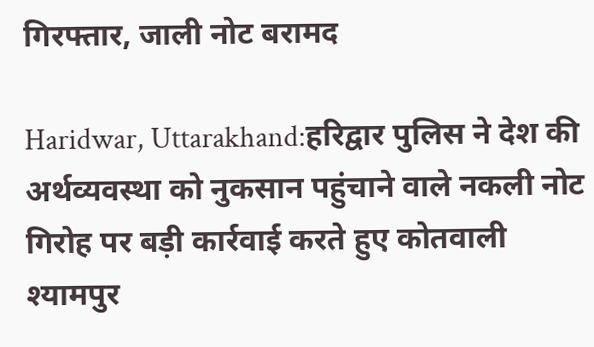गिरफ्तार, जाली नोट बरामद

Haridwar, Uttarakhand:हरिद्वार पुलिस ने देश की अर्थव्यवस्था को नुकसान पहुंचाने वाले नकली नोट गिरोह पर बड़ी कार्रवाई करते हुए कोतवाली श्यामपुर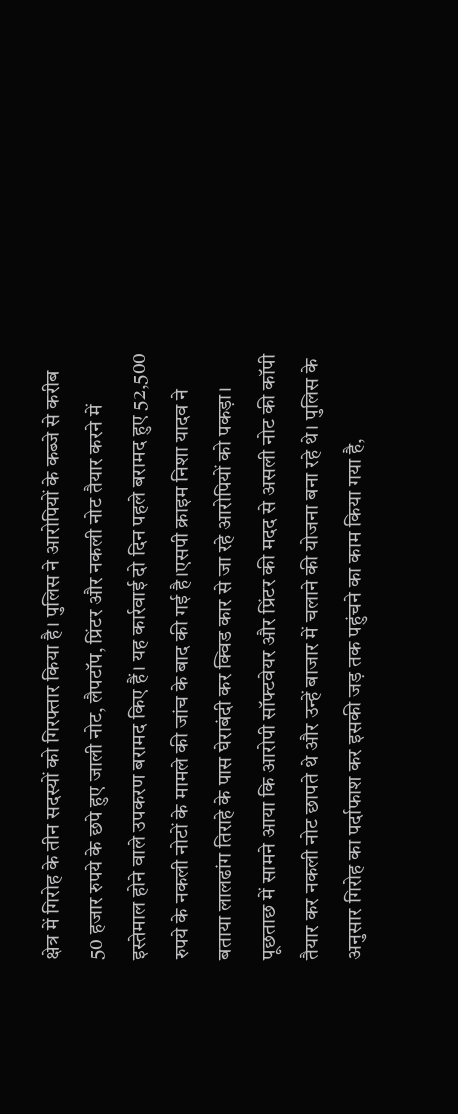क्षेत्र में गिरोह के तीन सदस्यों को गिरफ्तार किया है। पुलिस ने आरोपियों के कब्जे से करीब 50 हजार रुपये के छपे हुए जाली नोट, लैपटॉप, प्रिंटर और नकली नोट तैयार करने में इस्तेमाल होने वाले उपकरण बरामद किए हैं। यह कार्रवाई दो दिन पहले बरामद हुए 52,500 रुपये के नकली नोटों के मामले की जांच के बाद की गई है।एसपी क्राइम निशा यादव ने बताया लालढांग तिराहे के पास घेराबंदी कर क्विड कार से जा रहे आरोपियों को पकड़ा। पूछताछ में सामने आया कि आरोपी सॉफ्टवेयर और प्रिंटर की मदद से असली नोट की कॉपी तैयार कर नकली नोट छापते थे और उन्हें बाजार में चलाने की योजना बना रहे थे। पुलिस के अनुसार गिरोह का पर्दाफाश कर इसकी जड़ तक पहुंचने का काम किया गया है,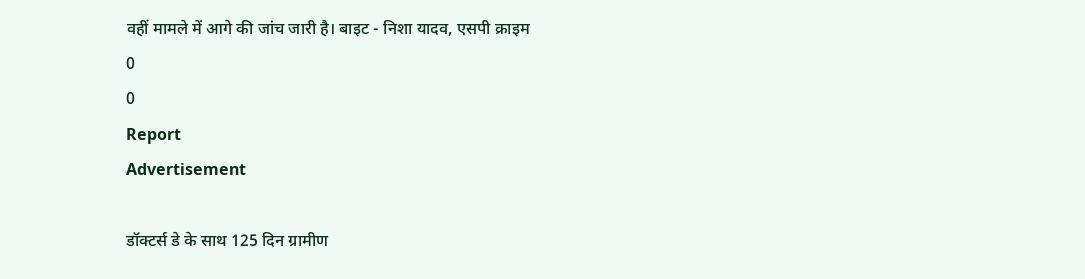वहीं मामले में आगे की जांच जारी है। बाइट - निशा यादव, एसपी क्राइम
0
0
Report
Advertisement

डॉक्टर्स डे के साथ 125 दिन ग्रामीण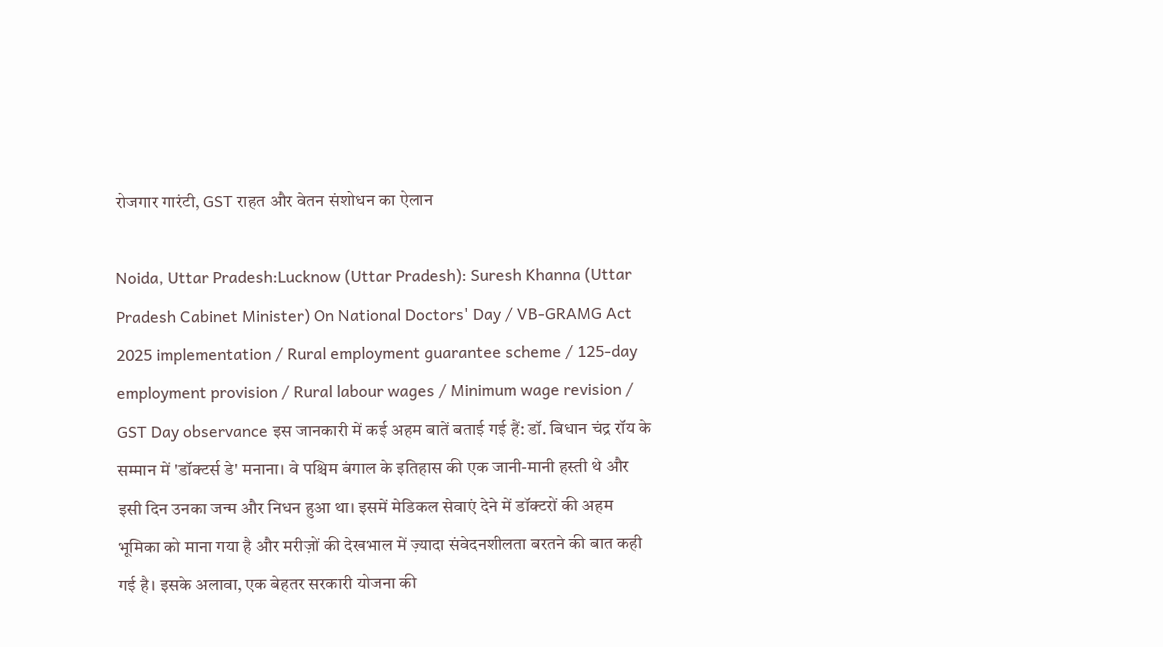रोजगार गारंटी, GST राहत और वेतन संशोधन का ऐलान

Noida, Uttar Pradesh:Lucknow (Uttar Pradesh): Suresh Khanna (Uttar Pradesh Cabinet Minister) On National Doctors' Day / VB-GRAMG Act 2025 implementation / Rural employment guarantee scheme / 125-day employment provision / Rural labour wages / Minimum wage revision / GST Day observance इस जानकारी में कई अहम बातें बताई गई हैं: डॉ. बिधान चंद्र रॉय के सम्मान में 'डॉक्टर्स डे' मनाना। वे पश्चिम बंगाल के इतिहास की एक जानी-मानी हस्ती थे और इसी दिन उनका जन्म और निधन हुआ था। इसमें मेडिकल सेवाएं देने में डॉक्टरों की अहम भूमिका को माना गया है और मरीज़ों की देखभाल में ज़्यादा संवेदनशीलता बरतने की बात कही गई है। इसके अलावा, एक बेहतर सरकारी योजना की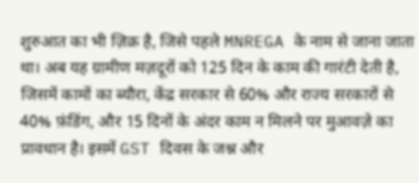शुरुआत का भी ज़िक्र है, जिसे पहले MNREGA के नाम से जाना जाता था। अब यह ग्रामीण मज़दूरों को 125 दिन के काम की गारंटी देती है, जिसमें कामों का ब्यौरा, केंद्र सरकार से 60% और राज्य सरकारों से 40% फ़ंडिंग, और 15 दिनों के अंदर काम न मिलने पर मुआवज़े का प्रावधान है। इसमें GST दिवस के जश्न और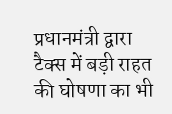प्रधानमंत्री द्वारा टैक्स में बड़ी राहत की घोषणा का भी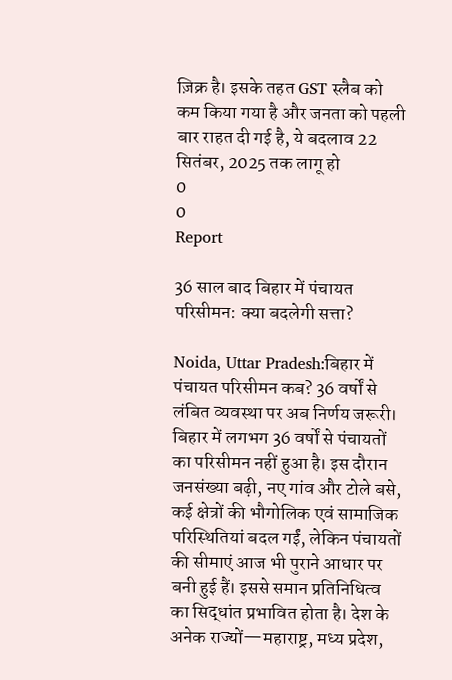ज़िक्र है। इसके तहत GST स्लैब को कम किया गया है और जनता को पहली बार राहत दी गई है, ये बदलाव 22 सितंबर, 2025 तक लागू हो
0
0
Report

36 साल बाद बिहार में पंचायत परिसीमन: क्या बदलेगी सत्ता?

Noida, Uttar Pradesh:बिहार में पंचायत परिसीमन कब? 36 वर्षों से लंबित व्यवस्था पर अब निर्णय जरूरी। बिहार में लगभग 36 वर्षों से पंचायतों का परिसीमन नहीं हुआ है। इस दौरान जनसंख्या बढ़ी, नए गांव और टोले बसे, कई क्षेत्रों की भौगोलिक एवं सामाजिक परिस्थितियां बदल गईं, लेकिन पंचायतों की सीमाएं आज भी पुराने आधार पर बनी हुई हैं। इससे समान प्रतिनिधित्व का सिद्धांत प्रभावित होता है। देश के अनेक राज्यों—महाराष्ट्र, मध्य प्रदेश,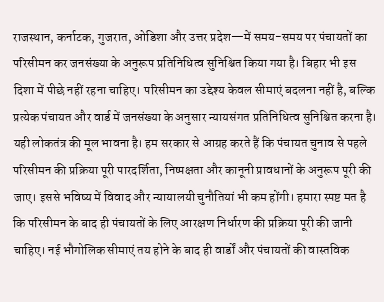राजस्थान, कर्नाटक, गुजरात, ओडिशा और उत्तर प्रदेश—में समय-समय पर पंचायतों का परिसीमन कर जनसंख्या के अनुरूप प्रतिनिधित्व सुनिश्चित किया गया है। बिहार भी इस दिशा में पीछे नहीं रहना चाहिए। परिसीमन का उद्देश्य केवल सीमाएं बदलना नहीं है, बल्कि प्रत्येक पंचायत और वार्ड में जनसंख्या के अनुसार न्यायसंगत प्रतिनिधित्व सुनिश्चित करना है। यही लोकतंत्र की मूल भावना है। हम सरकार से आग्रह करते हैं कि पंचायत चुनाव से पहले परिसीमन की प्रक्रिया पूरी पारदर्शिता, निष्पक्षता और कानूनी प्रावधानों के अनुरूप पूरी की जाए। इससे भविष्य में विवाद और न्यायालयी चुनौतियां भी कम होंगी। हमारा स्पष्ट मत है कि परिसीमन के बाद ही पंचायतों के लिए आरक्षण निर्धारण की प्रक्रिया पूरी की जानी चाहिए। नई भौगोलिक सीमाएं तय होने के बाद ही वार्डों और पंचायतों की वास्तविक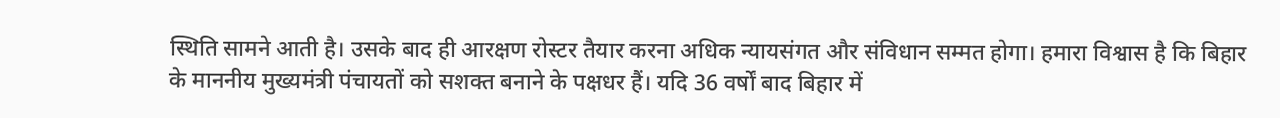स्थिति सामने आती है। उसके बाद ही आरक्षण रोस्टर तैयार करना अधिक न्यायसंगत और संविधान सम्मत होगा। हमारा विश्वास है कि बिहार के माननीय मुख्यमंत्री पंचायतों को सशक्त बनाने के पक्षधर हैं। यदि 36 वर्षों बाद बिहार में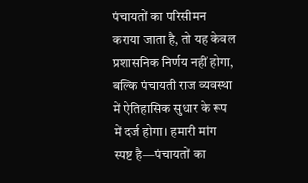पंचायतों का परिसीमन कराया जाता है, तो यह केवल प्रशासनिक निर्णय नहीं होगा, बल्कि पंचायती राज व्यवस्था में ऐतिहासिक सुधार के रूप में दर्ज होगा। हमारी मांग स्पष्ट है—पंचायतों का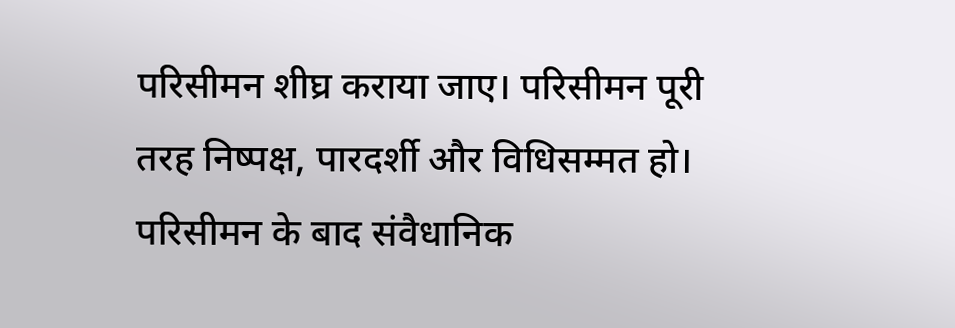परिसीमन शीघ्र कराया जाए। परिसीमन पूरी तरह निष्पक्ष, पारदर्शी और विधिसम्मत हो। परिसीमन के बाद संवैधानिक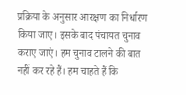प्रक्रिया के अनुसार आरक्षण का निर्धारण किया जाए। इसके बाद पंचायत चुनाव कराए जाएं। हम चुनाव टालने की बात नहीं कर रहे हैं। हम चाहते हैं कि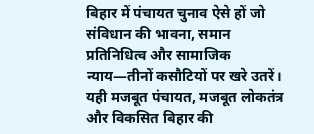बिहार में पंचायत चुनाव ऐसे हों जो संविधान की भावना, समान प्रतिनिधित्व और सामाजिक न्याय—तीनों कसौटियों पर खरे उतरें। यही मजबूत पंचायत, मजबूत लोकतंत्र और विकसित बिहार की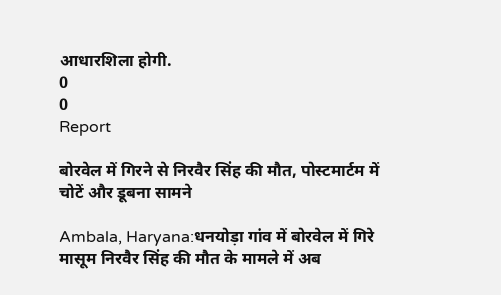आधारशिला होगी.
0
0
Report

बोरवेल में गिरने से निरवैर सिंह की मौत, पोस्टमार्टम में चोटें और डूबना सामने

Ambala, Haryana:धनयोड़ा गांव में बोरवेल में गिरे मासूम निरवैर सिंह की मौत के मामले में अब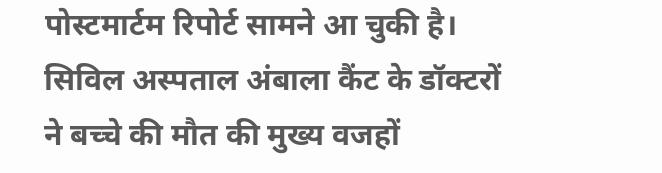पोस्टमार्टम रिपोर्ट सामने आ चुकी है। सिविल अस्पताल अंबाला कैंट के डॉक्टरों ने बच्चे की मौत की मुख्य वजहों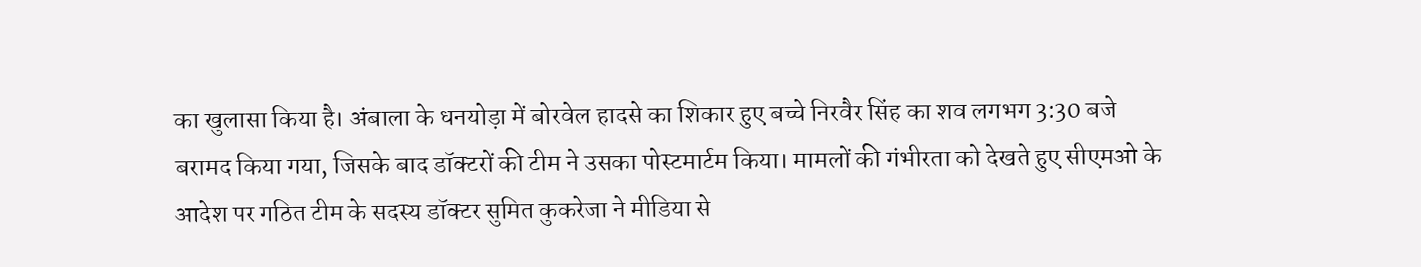का खुलासा किया है। अंबाला के धनयोड़ा में बोरवेल हादसे का शिकार हुए बच्चे निरवैर सिंह का शव लगभग 3:30 बजे बरामद किया गया, जिसके बाद डॉक्टरों की टीम ने उसका पोस्टमार्टम किया। मामलों की गंभीरता को देखते हुए सीएमओ के आदेश पर गठित टीम के सदस्य डॉक्टर सुमित कुकरेजा ने मीडिया से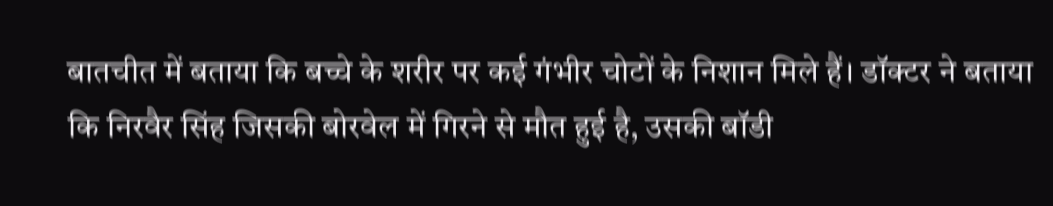बातचीत में बताया कि बच्चे के शरीर पर कई गंभीर चोटों के निशान मिले हैं। डॉक्टर ने बताया कि निरवैर सिंह जिसकी बोरवेल में गिरने से मौत हुई है, उसकी बॉडी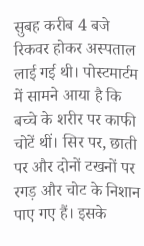सुबह करीब 4 बजे रिकवर होकर अस्पताल लाई गई थी। पोस्टमार्टम में सामने आया है कि बच्चे के शरीर पर काफी चोटें थीं। सिर पर, छाती पर और दोनों टखनों पर रगड़ और चोट के निशान पाए गए हैं। इसके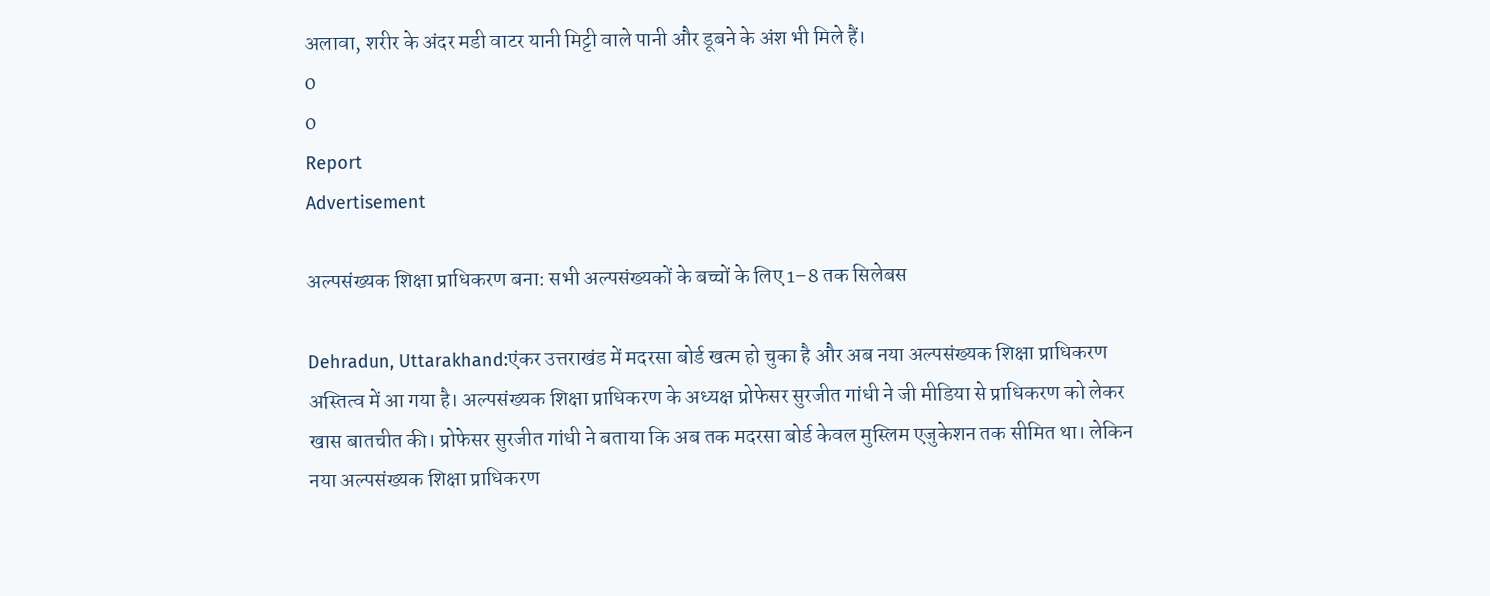अलावा, शरीर के अंदर मडी वाटर यानी मिट्टी वाले पानी और डूबने के अंश भी मिले हैं।
0
0
Report
Advertisement

अल्पसंख्यक शिक्षा प्राधिकरण बना: सभी अल्पसंख्यकों के बच्चों के लिए 1–8 तक सिलेबस

Dehradun, Uttarakhand:एंकर उत्तराखंड में मदरसा बोर्ड खत्म हो चुका है और अब नया अल्पसंख्यक शिक्षा प्राधिकरण अस्तित्व में आ गया है। अल्पसंख्यक शिक्षा प्राधिकरण के अध्यक्ष प्रोफेसर सुरजीत गांधी ने जी मीडिया से प्राधिकरण को लेकर खास बातचीत की। प्रोफेसर सुरजीत गांधी ने बताया कि अब तक मदरसा बोर्ड केवल मुस्लिम एजुकेशन तक सीमित था। लेकिन नया अल्पसंख्यक शिक्षा प्राधिकरण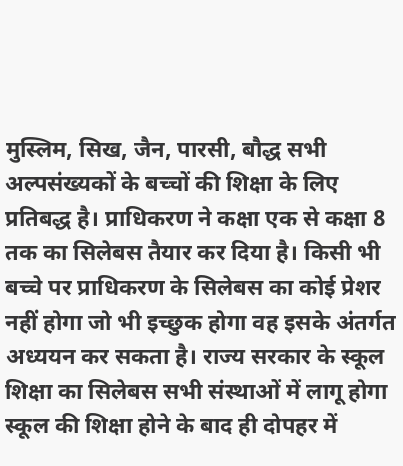मुस्लिम, सिख, जैन, पारसी, बौद्ध सभी अल्पसंख्यकों के बच्चों की शिक्षा के लिए प्रतिबद्ध है। प्राधिकरण ने कक्षा एक से कक्षा 8 तक का सिलेबस तैयार कर दिया है। किसी भी बच्चे पर प्राधिकरण के सिलेबस का कोई प्रेशर नहीं होगा जो भी इच्छुक होगा वह इसके अंतर्गत अध्ययन कर सकता है। राज्य सरकार के स्कूल शिक्षा का सिलेबस सभी संस्थाओं में लागू होगा स्कूल की शिक्षा होने के बाद ही दोपहर में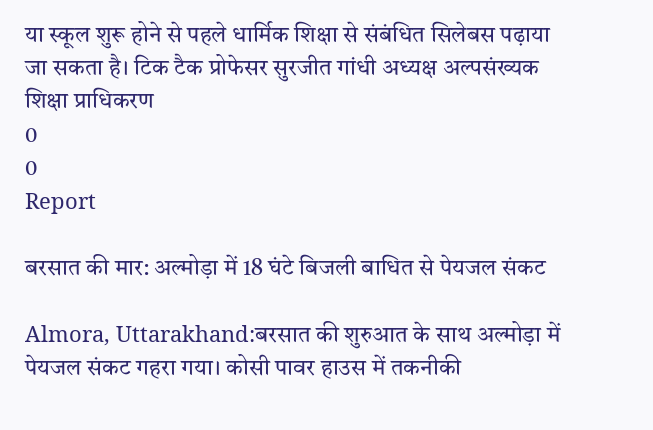या स्कूल शुरू होने से पहले धार्मिक शिक्षा से संबंधित सिलेबस पढ़ाया जा सकता है। टिक टैक प्रोफेसर सुरजीत गांधी अध्यक्ष अल्पसंख्यक शिक्षा प्राधिकरण
0
0
Report

बरसात की मार: अल्मोड़ा में 18 घंटे बिजली बाधित से पेयजल संकट

Almora, Uttarakhand:बरसात की शुरुआत के साथ अल्मोड़ा में पेयजल संकट गहरा गया। कोसी पावर हाउस में तकनीकी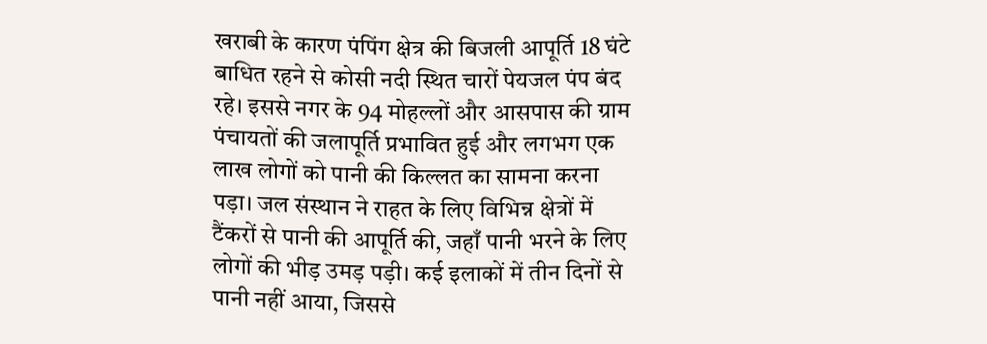खराबी के कारण पंपिंग क्षेत्र की बिजली आपूर्ति 18 घंटे बाधित रहने से कोसी नदी स्थित चारों पेयजल पंप बंद रहे। इससे नगर के 94 मोहल्लों और आसपास की ग्राम पंचायतों की जलापूर्ति प्रभावित हुई और लगभग एक लाख लोगों को पानी की किल्लत का सामना करना पड़ा। जल संस्थान ने राहत के लिए विभिन्न क्षेत्रों में टैंकरों से पानी की आपूर्ति की, जहाँ पानी भरने के लिए लोगों की भीड़ उमड़ पड़ी। कई इलाकों में तीन दिनों से पानी नहीं आया, जिससे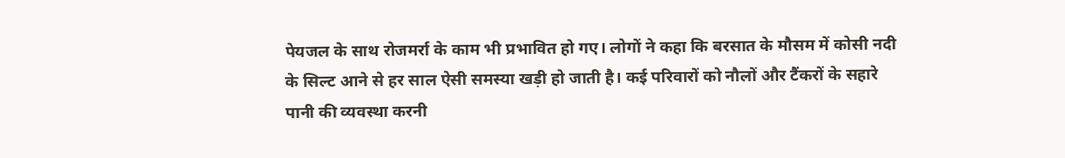पेयजल के साथ रोजमर्रा के काम भी प्रभावित हो गए। लोगों ने कहा कि बरसात के मौसम में कोसी नदी के सिल्ट आने से हर साल ऐसी समस्या खड़ी हो जाती है। कई परिवारों को नौलों और टैंकरों के सहारे पानी की व्यवस्था करनी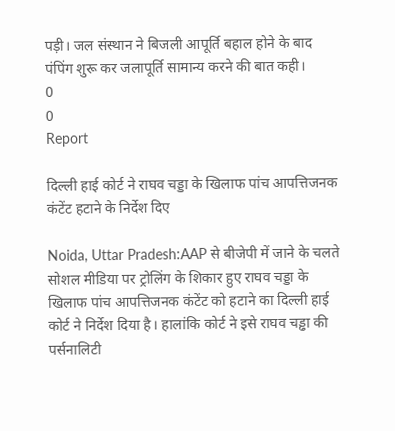पड़ी। जल संस्थान ने बिजली आपूर्ति बहाल होने के बाद पंपिंग शुरू कर जलापूर्ति सामान्य करने की बात कही।
0
0
Report

दिल्ली हाई कोर्ट ने राघव चड्डा के खिलाफ पांच आपत्तिजनक कंटेंट हटाने के निर्देश दिए

Noida, Uttar Pradesh:AAP से बीजेपी में जाने के चलते सोशल मीडिया पर ट्रोलिंग के शिकार हुए राघव चड्डा के खिलाफ पांच आपत्तिजनक कंटेंट को हटाने का दिल्ली हाई कोर्ट ने निर्देश दिया है। हालांकि कोर्ट ने इसे राघव चड्ढा की पर्सनालिटी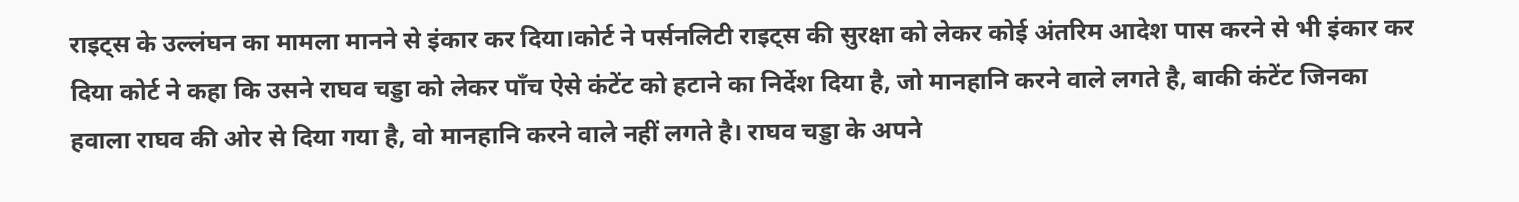राइट्स के उल्लंघन का मामला मानने से इंकार कर दिया।कोर्ट ने पर्सनलिटी राइट्स की सुरक्षा को लेकर कोई अंतरिम आदेश पास करने से भी इंकार कर दिया कोर्ट ने कहा कि उसने राघव चड्डा को लेकर पाँच ऐसे कंटेंट को हटाने का निर्देश दिया है, जो मानहानि करने वाले लगते है, बाकी कंटेंट जिनका हवाला राघव की ओर से दिया गया है, वो मानहानि करने वाले नहीं लगते है। राघव चड्डा के अपने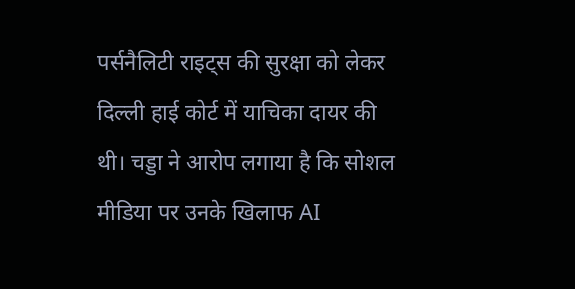पर्सनैलिटी राइट्स की सुरक्षा को लेकर दिल्ली हाई कोर्ट में याचिका दायर की थी। चड्डा ने आरोप लगाया है कि सोशल मीडिया पर उनके खिलाफ AI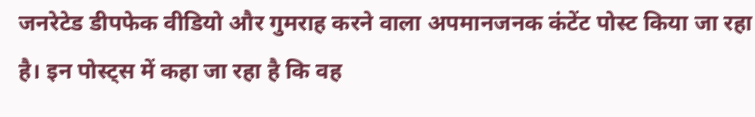जनरेटेड डीपफेक वीडियो और गुमराह करने वाला अपमानजनक कंटेंट पोस्ट किया जा रहा है। इन पोस्ट्स में कहा जा रहा है कि वह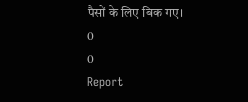पैसों के लिए बिक गए।
0
0
Report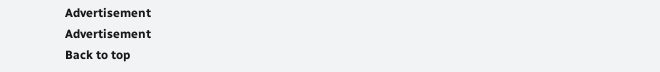Advertisement
Advertisement
Back to top